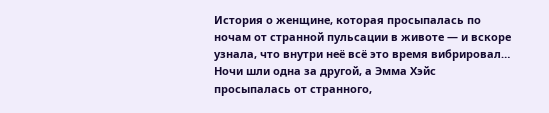История о женщине, которая просыпалась по ночам от странной пульсации в животе — и вскоре узнала, что внутри неё всё это время вибрировал…
Ночи шли одна за другой, а Эмма Хэйс просыпалась от странного,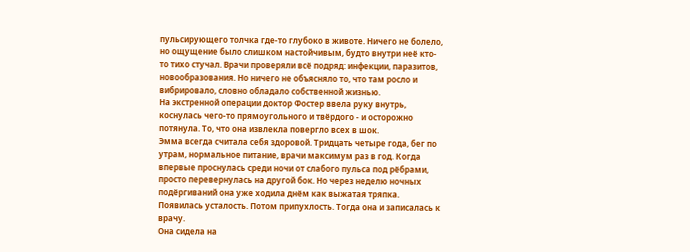пульсирующего толчка где-то глубоко в животе. Ничего не болело, но ощущение было слишком настойчивым, будто внутри неё кто-то тихо стучал. Врачи проверяли всё подряд: инфекции, паразитов, новообразования. Но ничего не объясняло то, что там росло и вибрировало, словно обладало собственной жизнью.
На экстренной операции доктор Фостер ввела руку внутрь, коснулась чего-то прямоугольного и твёрдого - и осторожно потянула. То, что она извлекла повергло всех в шок.
Эмма всегда считала себя здоровой. Тридцать четыре года, бег по утрам, нормальное питание, врачи максимум раз в год. Когда впервые проснулась среди ночи от слабого пульса под рёбрами, просто перевернулась на другой бок. Но через неделю ночных подёргиваний она уже ходила днём как выжатая тряпка. Появилась усталость. Потом припухлость. Тогда она и записалась к врачу.
Она сидела на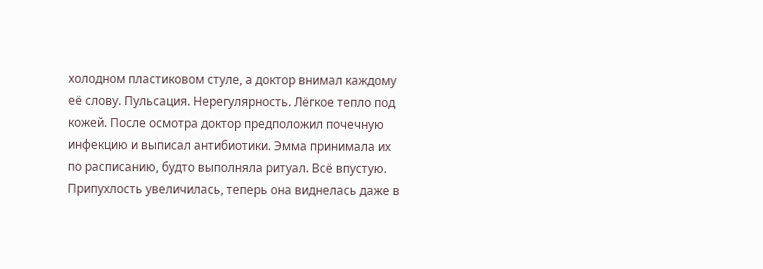холодном пластиковом стуле, а доктор внимал каждому её слову. Пульсация. Нерегулярность. Лёгкое тепло под кожей. После осмотра доктор предположил почечную инфекцию и выписал антибиотики. Эмма принимала их по расписанию, будто выполняла ритуал. Всё впустую. Припухлость увеличилась, теперь она виднелась даже в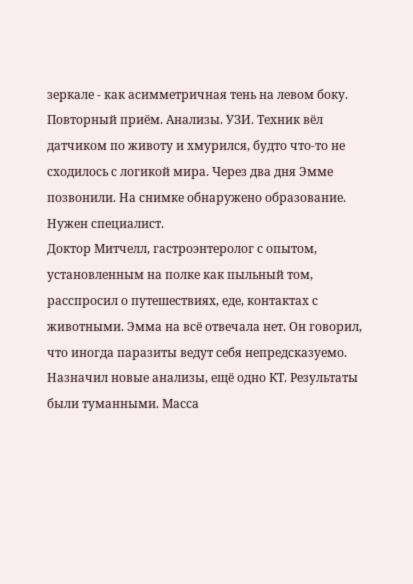зеркале - как асимметричная тень на левом боку.
Повторный приём. Анализы. УЗИ. Техник вёл датчиком по животу и хмурился, будто что-то не сходилось с логикой мира. Через два дня Эмме позвонили. На снимке обнаружено образование. Нужен специалист.
Доктор Митчелл, гастроэнтеролог с опытом, установленным на полке как пыльный том, расспросил о путешествиях, еде, контактах с животными. Эмма на всё отвечала нет. Он говорил, что иногда паразиты ведут себя непредсказуемо. Назначил новые анализы, ещё одно КТ. Результаты были туманными. Масса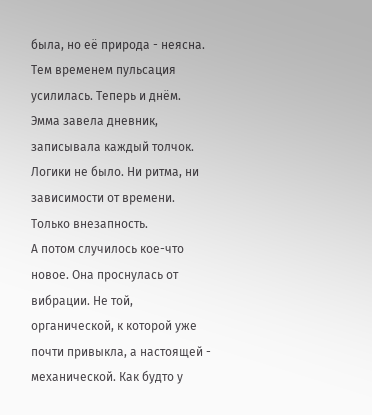была, но её природа - неясна.
Тем временем пульсация усилилась. Теперь и днём. Эмма завела дневник, записывала каждый толчок. Логики не было. Ни ритма, ни зависимости от времени. Только внезапность.
А потом случилось кое-что новое. Она проснулась от вибрации. Не той, органической, к которой уже почти привыкла, а настоящей - механической. Как будто у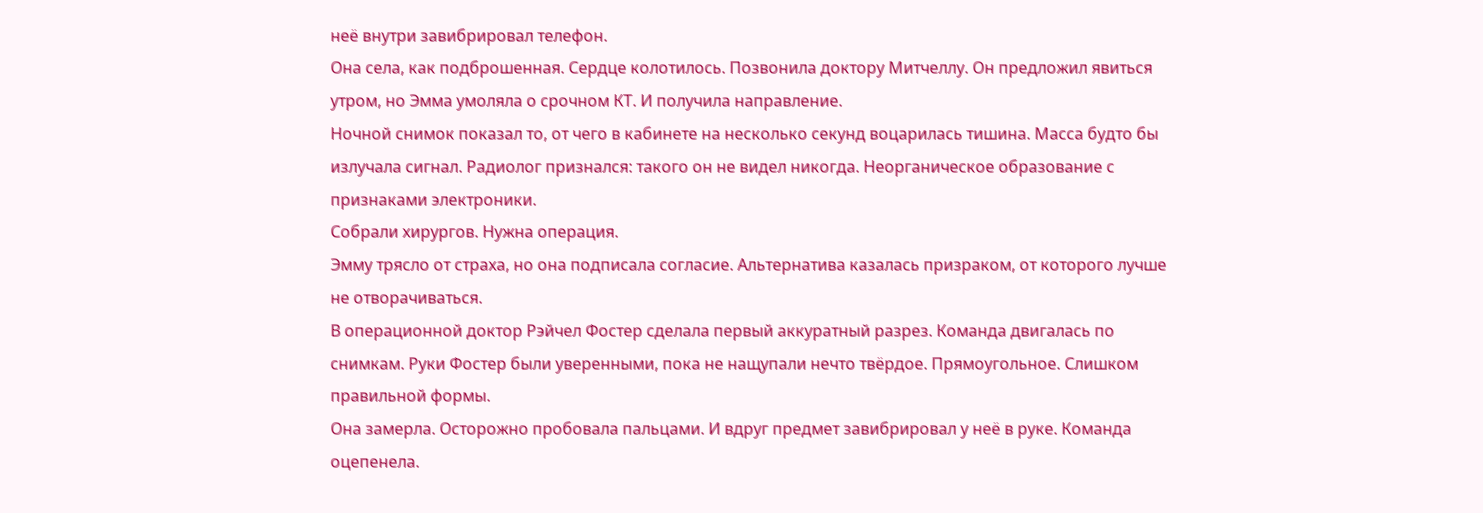неё внутри завибрировал телефон.
Она села, как подброшенная. Сердце колотилось. Позвонила доктору Митчеллу. Он предложил явиться утром, но Эмма умоляла о срочном КТ. И получила направление.
Ночной снимок показал то, от чего в кабинете на несколько секунд воцарилась тишина. Масса будто бы излучала сигнал. Радиолог признался: такого он не видел никогда. Неорганическое образование с признаками электроники.
Собрали хирургов. Нужна операция.
Эмму трясло от страха, но она подписала согласие. Альтернатива казалась призраком, от которого лучше не отворачиваться.
В операционной доктор Рэйчел Фостер сделала первый аккуратный разрез. Команда двигалась по снимкам. Руки Фостер были уверенными, пока не нащупали нечто твёрдое. Прямоугольное. Слишком правильной формы.
Она замерла. Осторожно пробовала пальцами. И вдруг предмет завибрировал у неё в руке. Команда оцепенела.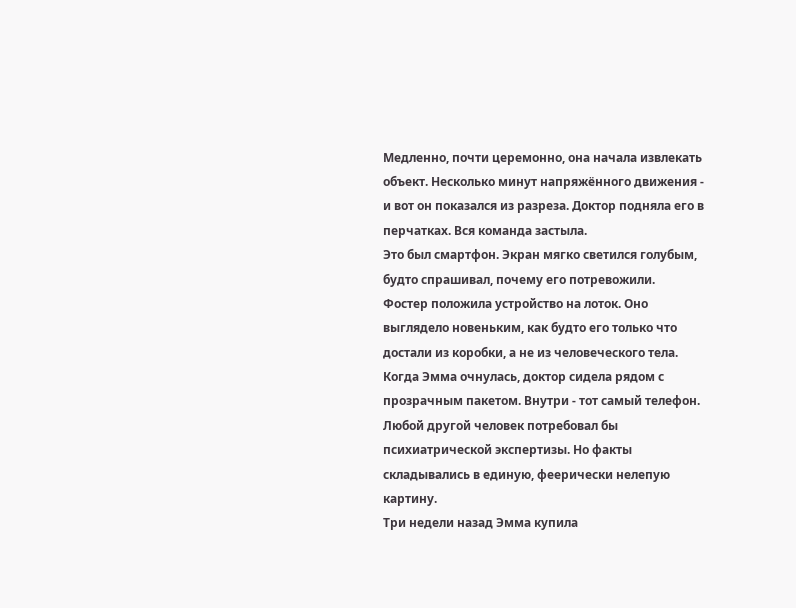Медленно, почти церемонно, она начала извлекать объект. Несколько минут напряжённого движения - и вот он показался из разреза. Доктор подняла его в перчатках. Вся команда застыла.
Это был смартфон. Экран мягко светился голубым, будто спрашивал, почему его потревожили.
Фостер положила устройство на лоток. Оно выглядело новеньким, как будто его только что достали из коробки, а не из человеческого тела.
Когда Эмма очнулась, доктор сидела рядом с прозрачным пакетом. Внутри - тот самый телефон.
Любой другой человек потребовал бы психиатрической экспертизы. Но факты складывались в единую, феерически нелепую картину.
Три недели назад Эмма купила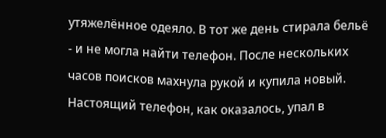утяжелённое одеяло. В тот же день стирала бельё - и не могла найти телефон. После нескольких часов поисков махнула рукой и купила новый. Настоящий телефон, как оказалось, упал в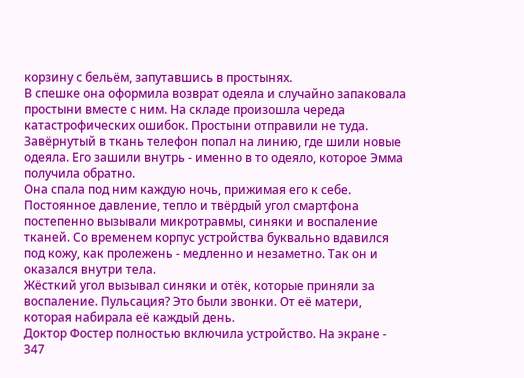корзину с бельём, запутавшись в простынях.
В спешке она оформила возврат одеяла и случайно запаковала простыни вместе с ним. На складе произошла череда катастрофических ошибок. Простыни отправили не туда. Завёрнутый в ткань телефон попал на линию, где шили новые одеяла. Его зашили внутрь - именно в то одеяло, которое Эмма получила обратно.
Она спала под ним каждую ночь, прижимая его к себе. Постоянное давление, тепло и твёрдый угол смартфона постепенно вызывали микротравмы, синяки и воспаление тканей. Со временем корпус устройства буквально вдавился под кожу, как пролежень - медленно и незаметно. Так он и оказался внутри тела.
Жёсткий угол вызывал синяки и отёк, которые приняли за воспаление. Пульсация? Это были звонки. От её матери, которая набирала её каждый день.
Доктор Фостер полностью включила устройство. На экране - 347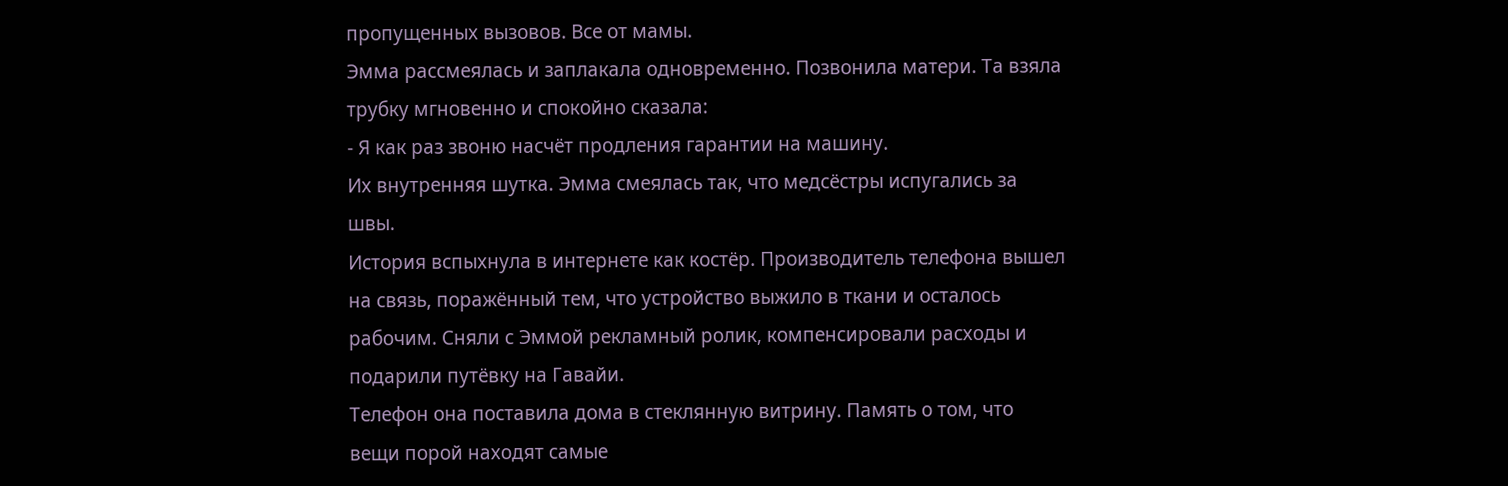пропущенных вызовов. Все от мамы.
Эмма рассмеялась и заплакала одновременно. Позвонила матери. Та взяла трубку мгновенно и спокойно сказала:
- Я как раз звоню насчёт продления гарантии на машину.
Их внутренняя шутка. Эмма смеялась так, что медсёстры испугались за швы.
История вспыхнула в интернете как костёр. Производитель телефона вышел на связь, поражённый тем, что устройство выжило в ткани и осталось рабочим. Сняли с Эммой рекламный ролик, компенсировали расходы и подарили путёвку на Гавайи.
Телефон она поставила дома в стеклянную витрину. Память о том, что вещи порой находят самые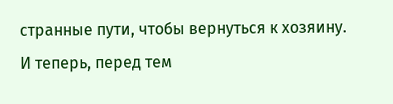странные пути, чтобы вернуться к хозяину.
И теперь, перед тем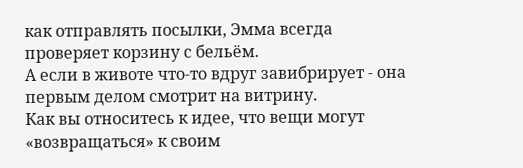как отправлять посылки, Эмма всегда проверяет корзину с бельём.
А если в животе что-то вдруг завибрирует - она первым делом смотрит на витрину.
Как вы относитесь к идее, что вещи могут «возвращаться» к своим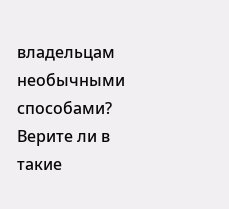владельцам необычными способами? Верите ли в такие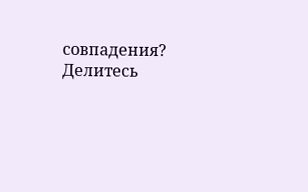совпадения? Делитесь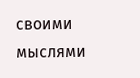своими мыслями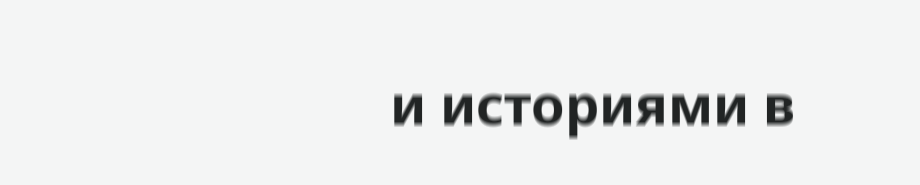и историями в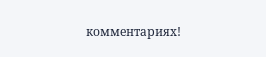комментариях!